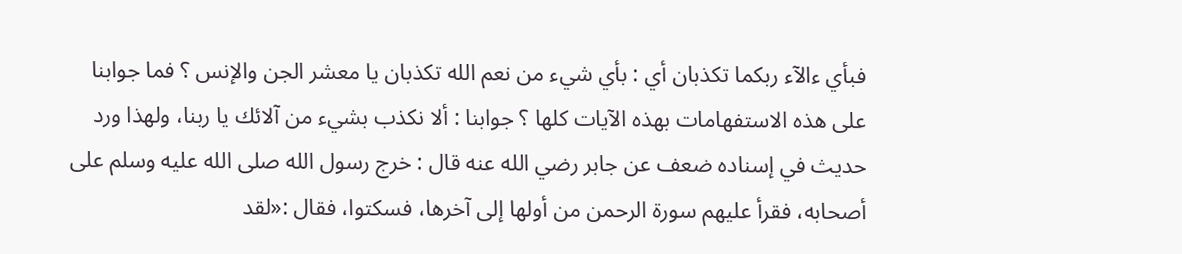فبأي ءالآء ربكما تكذبان أي : بأي شيء من نعم الله تكذبان يا معشر الجن والإنس ؟ فما جوابنا على هذه الاستفهامات بهذه الآيات كلها ؟ جوابنا : ألا نكذب بشيء من آلائك يا ربنا، ولهذا ورد حديث في إسناده ضعف عن جابر رضي الله عنه قال : خرج رسول الله صلى الله عليه وسلم على أصحابه، فقرأ عليهم سورة الرحمن من أولها إلى آخرها، فسكتوا، فقال :«لقد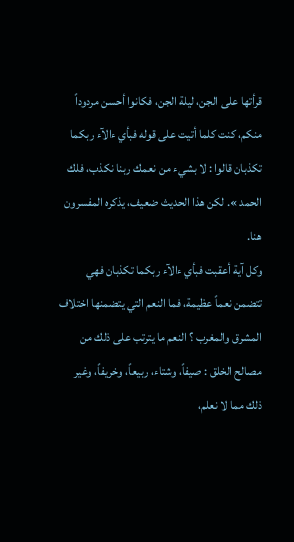قرأتها على الجن، ليلة الجن، فكانوا أحسن مردوداً منكم، كنت كلما أتيت على قوله فبأي ءالآء ربكما تكذبان قالوا : لا بشيء من نعمك ربنا نكذب، فلك الحمد ». لكن هذا الحديث ضعيف، يذكره المفسرون هنا.
وكل آية أعقبت فبأي ءالآء ربكما تكذبان فهي تتضمن نعماً عظيمة، فما النعم التي يتضمنها اختلاف المشرق والمغرب ؟ النعم ما يترتب على ذلك من مصالح الخلق : صيفاً، وشتاء، ربيعاً، وخريفاً، وغير ذلك مما لا نعلم،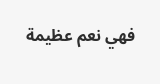فهي نعم عظيمة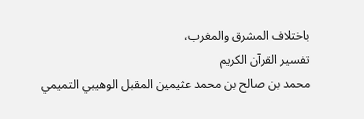باختلاف المشرق والمغرب،
تفسير القرآن الكريم
محمد بن صالح بن محمد عثيمين المقبل الوهيبي التميمي